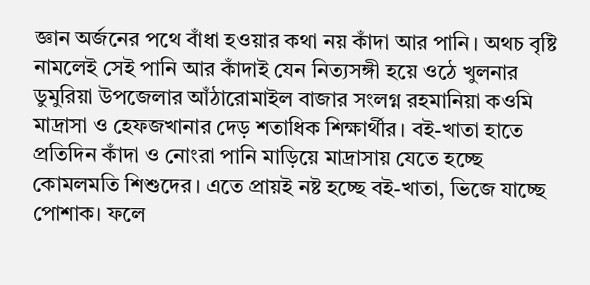জ্ঞান অর্জনের পথে বাঁধা হওয়ার কথা নয় কাঁদা আর পানি। অথচ বৃষ্টি নামলেই সেই পানি আর কাঁদাই যেন নিত্যসঙ্গী হয়ে ওঠে খুলনার ডুমুরিয়া উপজেলার আঁঠারোমাইল বাজার সংলগ্ন রহমানিয়া কওমি মাদ্রাসা ও হেফজখানার দেড় শতাধিক শিক্ষার্থীর। বই-খাতা হাতে প্রতিদিন কাঁদা ও নোংরা পানি মাড়িয়ে মাদ্রাসায় যেতে হচ্ছে কোমলমতি শিশুদের। এতে প্রায়ই নষ্ট হচ্ছে বই-খাতা, ভিজে যাচ্ছে পোশাক। ফলে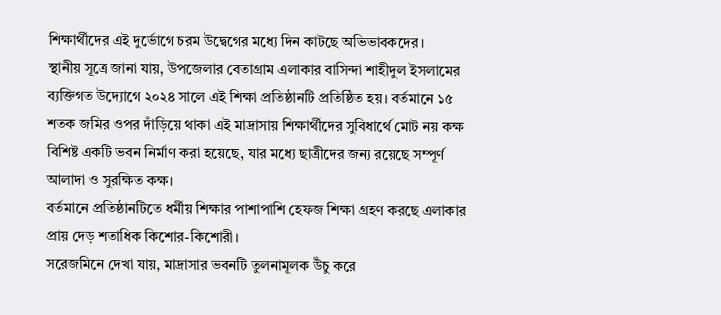শিক্ষার্থীদের এই দুর্ভোগে চরম উদ্বেগের মধ্যে দিন কাটছে অভিভাবকদের।
স্থানীয় সূত্রে জানা যায়, উপজেলার বেতাগ্রাম এলাকার বাসিন্দা শাহীদুল ইসলামের ব্যক্তিগত উদ্যোগে ২০২৪ সালে এই শিক্ষা প্রতিষ্ঠানটি প্রতিষ্ঠিত হয়। বর্তমানে ১৫ শতক জমির ওপর দাঁড়িয়ে থাকা এই মাদ্রাসায় শিক্ষার্থীদের সুবিধার্থে মোট নয় কক্ষ বিশিষ্ট একটি ভবন নির্মাণ করা হয়েছে, যার মধ্যে ছাত্রীদের জন্য রয়েছে সম্পূর্ণ আলাদা ও সুরক্ষিত কক্ষ।
বর্তমানে প্রতিষ্ঠানটিতে ধর্মীয় শিক্ষার পাশাপাশি হেফজ শিক্ষা গ্রহণ করছে এলাকার প্রায় দেড় শতাধিক কিশোর-কিশোরী।
সরেজমিনে দেখা যায়, মাদ্রাসার ভবনটি তুলনামূলক উঁচু করে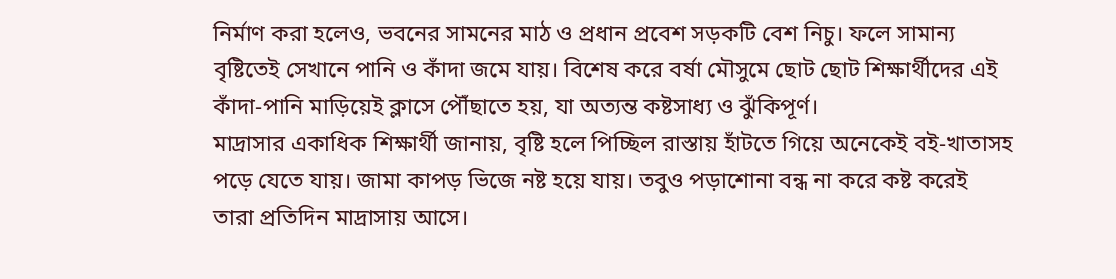নির্মাণ করা হলেও, ভবনের সামনের মাঠ ও প্রধান প্রবেশ সড়কটি বেশ নিচু। ফলে সামান্য বৃষ্টিতেই সেখানে পানি ও কাঁদা জমে যায়। বিশেষ করে বর্ষা মৌসুমে ছোট ছোট শিক্ষার্থীদের এই কাঁদা-পানি মাড়িয়েই ক্লাসে পৌঁছাতে হয়, যা অত্যন্ত কষ্টসাধ্য ও ঝুঁকিপূর্ণ।
মাদ্রাসার একাধিক শিক্ষার্থী জানায়, বৃষ্টি হলে পিচ্ছিল রাস্তায় হাঁটতে গিয়ে অনেকেই বই-খাতাসহ পড়ে যেতে যায়। জামা কাপড় ভিজে নষ্ট হয়ে যায়। তবুও পড়াশোনা বন্ধ না করে কষ্ট করেই তারা প্রতিদিন মাদ্রাসায় আসে।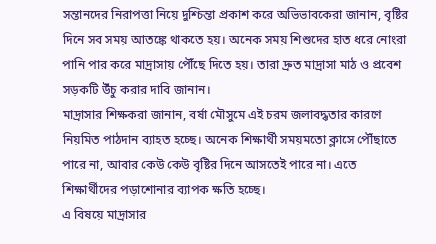সন্তানদের নিরাপত্তা নিয়ে দুশ্চিন্তা প্রকাশ করে অভিভাবকেরা জানান, বৃষ্টির দিনে সব সময় আতঙ্কে থাকতে হয়। অনেক সময় শিশুদের হাত ধরে নোংরা পানি পার করে মাদ্রাসায় পৌঁছে দিতে হয়। তারা দ্রুত মাদ্রাসা মাঠ ও প্রবেশ সড়কটি উঁচু করার দাবি জানান।
মাদ্রাসার শিক্ষকরা জানান, বর্ষা মৌসুমে এই চরম জলাবদ্ধতার কারণে নিয়মিত পাঠদান ব্যাহত হচ্ছে। অনেক শিক্ষার্থী সময়মতো ক্লাসে পৌঁছাতে পারে না, আবার কেউ কেউ বৃষ্টির দিনে আসতেই পারে না। এতে শিক্ষার্থীদের পড়াশোনার ব্যাপক ক্ষতি হচ্ছে।
এ বিষয়ে মাদ্রাসার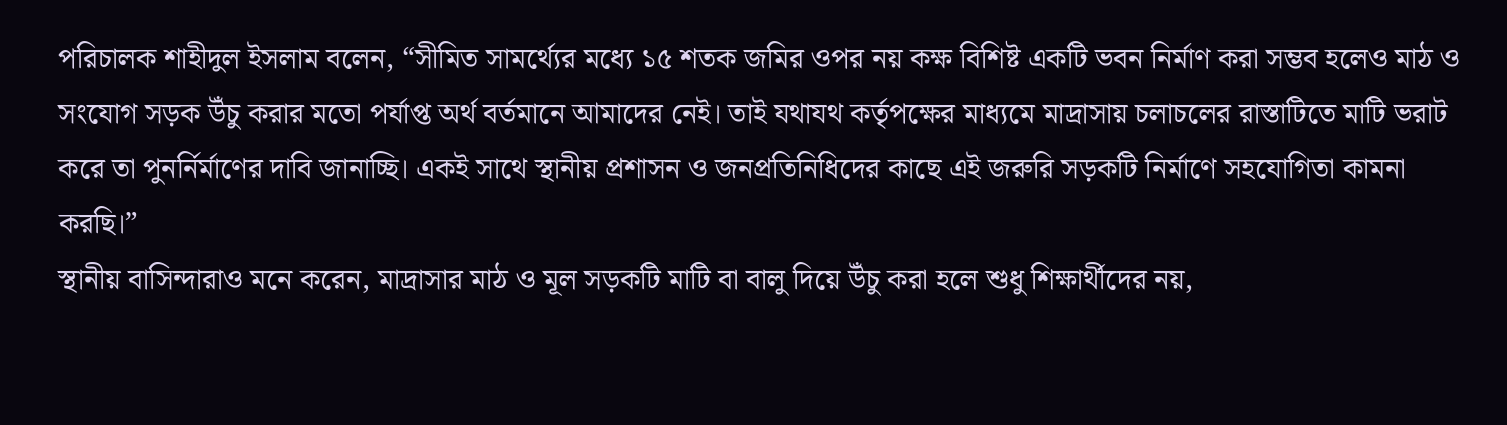পরিচালক শাহীদুল ইসলাম বলেন, “সীমিত সামর্থ্যের মধ্যে ১৫ শতক জমির ওপর নয় কক্ষ বিশিষ্ট একটি ভবন নির্মাণ করা সম্ভব হলেও মাঠ ও সংযোগ সড়ক উঁচু করার মতো পর্যাপ্ত অর্থ বর্তমানে আমাদের নেই। তাই যথাযথ কর্তৃপক্ষের মাধ্যমে মাদ্রাসায় চলাচলের রাস্তাটিতে মাটি ভরাট করে তা পুনর্নির্মাণের দাবি জানাচ্ছি। একই সাথে স্থানীয় প্রশাসন ও জনপ্রতিনিধিদের কাছে এই জরুরি সড়কটি নির্মাণে সহযোগিতা কামনা করছি।”
স্থানীয় বাসিন্দারাও মনে করেন, মাদ্রাসার মাঠ ও মূল সড়কটি মাটি বা বালু দিয়ে উঁচু করা হলে শুধু শিক্ষার্থীদের নয়,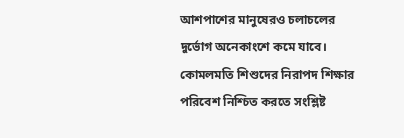আশপাশের মানুষেরও চলাচলের দুর্ভোগ অনেকাংশে কমে যাবে। কোমলমতি শিশুদের নিরাপদ শিক্ষার পরিবেশ নিশ্চিত করতে সংশ্লিষ্ট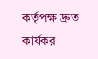কর্তৃপক্ষ দ্রুত কার্যকর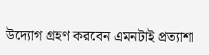উদ্যোগ গ্রহণ করবেন এমনটাই প্রত্যাশা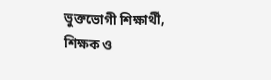ভুক্তভোগী শিক্ষার্থী, শিক্ষক ও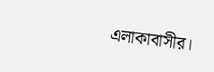এলাকাবাসীর।